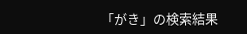「がき」の検索結果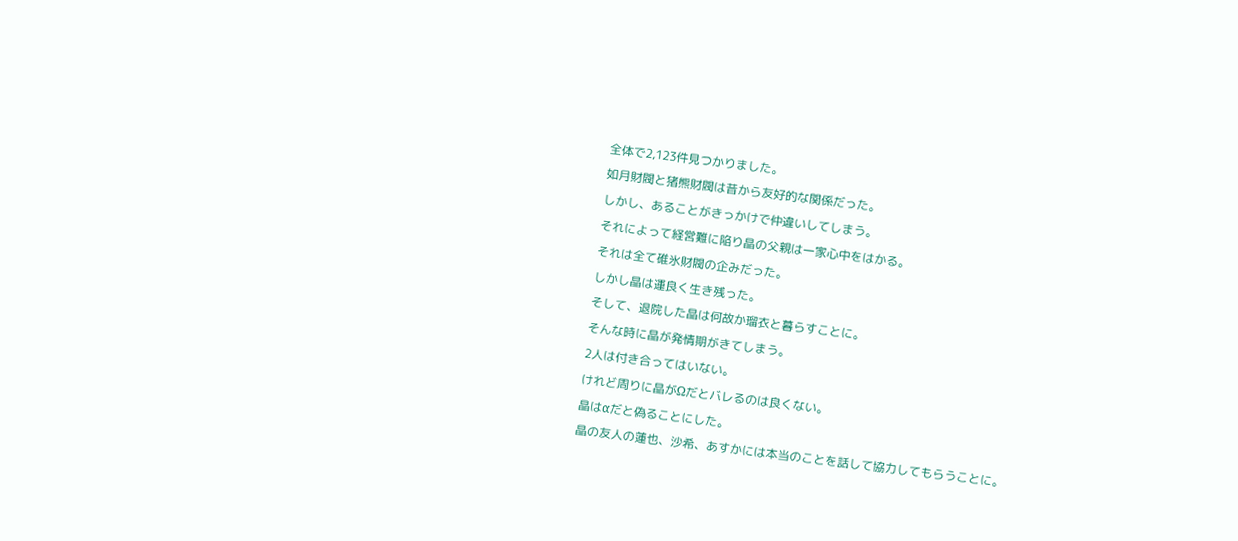全体で2,123件見つかりました。
如月財閥と猪熊財閥は昔から友好的な関係だった。
しかし、あることがきっかけで仲違いしてしまう。
それによって経営難に陥り晶の父親は一家心中をはかる。
それは全て碓氷財閥の企みだった。
しかし晶は運良く生き残った。
そして、退院した晶は何故か瑠衣と暮らすことに。
そんな時に晶が発情期がきてしまう。
2人は付き合ってはいない。
けれど周りに晶がΩだとバレるのは良くない。
晶はαだと偽ることにした。
晶の友人の蓮也、沙希、あすかには本当のことを話して協力してもらうことに。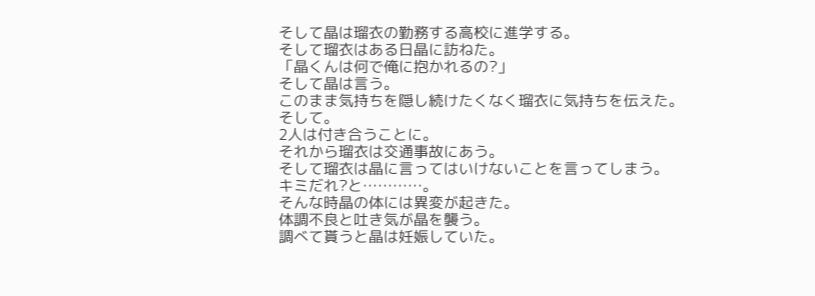そして晶は瑠衣の勤務する高校に進学する。
そして瑠衣はある日晶に訪ねた。
「晶くんは何で俺に抱かれるの?」
そして晶は言う。
このまま気持ちを隠し続けたくなく瑠衣に気持ちを伝えた。
そして。
2人は付き合うことに。
それから瑠衣は交通事故にあう。
そして瑠衣は晶に言ってはいけないことを言ってしまう。
キミだれ?と…………。
そんな時晶の体には異変が起きた。
体調不良と吐き気が晶を襲う。
調べて貰うと晶は妊娠していた。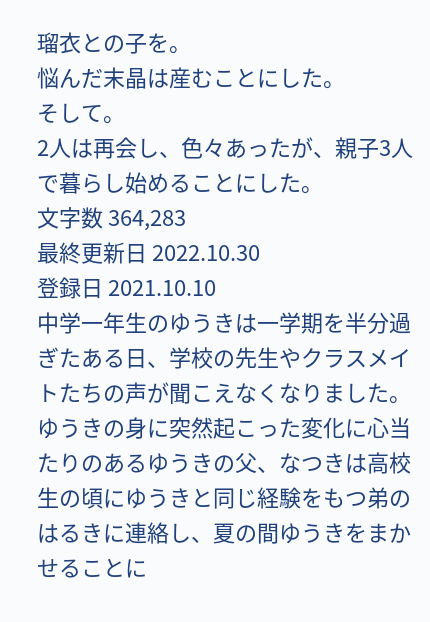瑠衣との子を。
悩んだ末晶は産むことにした。
そして。
2人は再会し、色々あったが、親子3人で暮らし始めることにした。
文字数 364,283
最終更新日 2022.10.30
登録日 2021.10.10
中学一年生のゆうきは一学期を半分過ぎたある日、学校の先生やクラスメイトたちの声が聞こえなくなりました。ゆうきの身に突然起こった変化に心当たりのあるゆうきの父、なつきは高校生の頃にゆうきと同じ経験をもつ弟のはるきに連絡し、夏の間ゆうきをまかせることに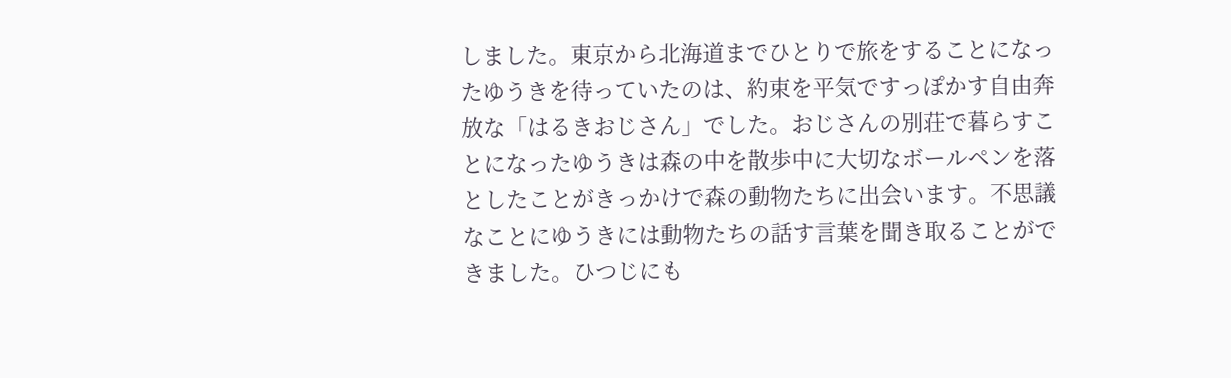しました。東京から北海道までひとりで旅をすることになったゆうきを待っていたのは、約束を平気ですっぽかす自由奔放な「はるきおじさん」でした。おじさんの別荘で暮らすことになったゆうきは森の中を散歩中に大切なボールペンを落としたことがきっかけで森の動物たちに出会います。不思議なことにゆうきには動物たちの話す言葉を聞き取ることができました。ひつじにも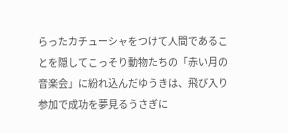らったカチューシャをつけて人間であることを隠してこっそり動物たちの「赤い月の音楽会」に紛れ込んだゆうきは、飛び入り参加で成功を夢見るうさぎに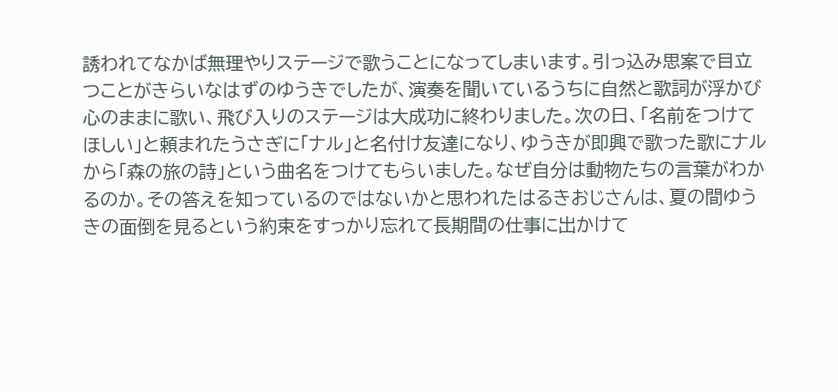誘われてなかば無理やりステージで歌うことになってしまいます。引っ込み思案で目立つことがきらいなはずのゆうきでしたが、演奏を聞いているうちに自然と歌詞が浮かび心のままに歌い、飛び入りのステージは大成功に終わりました。次の日、「名前をつけてほしい」と頼まれたうさぎに「ナル」と名付け友達になり、ゆうきが即興で歌った歌にナルから「森の旅の詩」という曲名をつけてもらいました。なぜ自分は動物たちの言葉がわかるのか。その答えを知っているのではないかと思われたはるきおじさんは、夏の間ゆうきの面倒を見るという約束をすっかり忘れて長期間の仕事に出かけて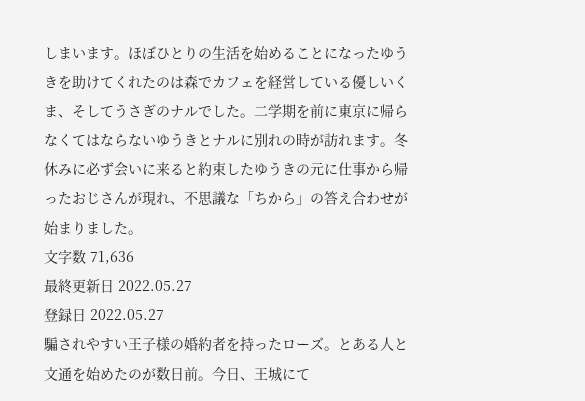しまいます。ほぼひとりの生活を始めることになったゆうきを助けてくれたのは森でカフェを経営している優しいくま、そしてうさぎのナルでした。二学期を前に東京に帰らなくてはならないゆうきとナルに別れの時が訪れます。冬休みに必ず会いに来ると約束したゆうきの元に仕事から帰ったおじさんが現れ、不思議な「ちから」の答え合わせが始まりました。
文字数 71,636
最終更新日 2022.05.27
登録日 2022.05.27
騙されやすい王子様の婚約者を持ったローズ。とある人と文通を始めたのが数日前。今日、王城にて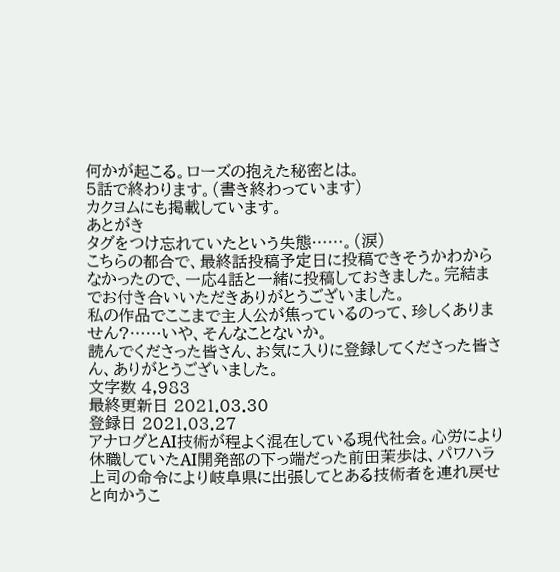何かが起こる。ローズの抱えた秘密とは。
5話で終わります。(書き終わっています)
カクヨムにも掲載しています。
あとがき
タグをつけ忘れていたという失態……。(涙)
こちらの都合で、最終話投稿予定日に投稿できそうかわからなかったので、一応4話と一緒に投稿しておきました。完結までお付き合いいただきありがとうございました。
私の作品でここまで主人公が焦っているのって、珍しくありません?……いや、そんなことないか。
読んでくださった皆さん、お気に入りに登録してくださった皆さん、ありがとうございました。
文字数 4,983
最終更新日 2021.03.30
登録日 2021.03.27
アナログとAI技術が程よく混在している現代社会。心労により休職していたAI開発部の下っ端だった前田茉歩は、パワハラ上司の命令により岐阜県に出張してとある技術者を連れ戻せと向かうこ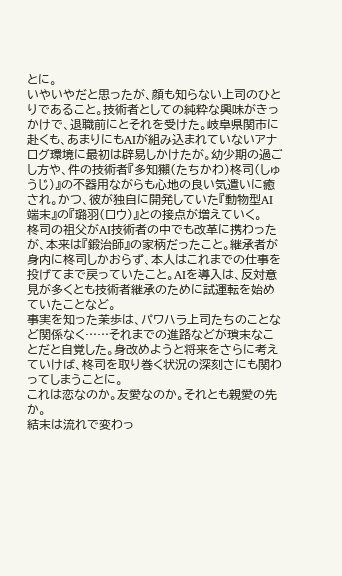とに。
いやいやだと思ったが、顔も知らない上司のひとりであること。技術者としての純粋な興味がきっかけで、退職前にとそれを受けた。岐阜県関市に赴くも、あまりにもAIが組み込まれていないアナログ環境に最初は辟易しかけたが。幼少期の過ごし方や、件の技術者『多知獺(たちかわ)柊司(しゅうじ)』の不器用ながらも心地の良い気遣いに癒され。かつ、彼が独自に開発していた『動物型AI端末』の『璐羽(ロウ)』との接点が増えていく。
柊司の祖父がAI技術者の中でも改革に携わったが、本来は『鍛治師』の家柄だったこと。継承者が身内に柊司しかおらず、本人はこれまでの仕事を投げてまで戻っていたこと。AIを導入は、反対意見が多くとも技術者継承のために試運転を始めていたことなど。
事実を知った茉歩は、パワハラ上司たちのことなど関係なく……それまでの進路などが瑣末なことだと自覚した。身改めようと将来をさらに考えていけば、柊司を取り巻く状況の深刻さにも関わってしまうことに。
これは恋なのか。友愛なのか。それとも親愛の先か。
結末は流れで変わっ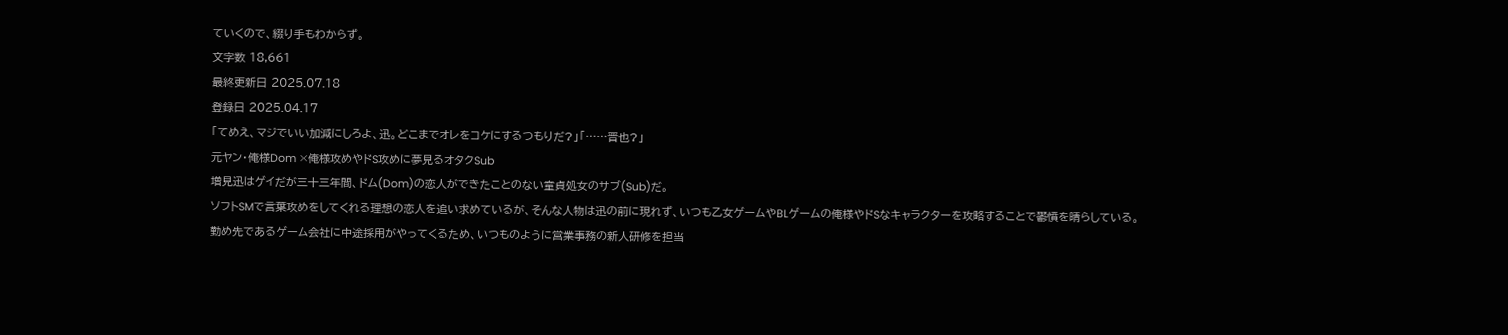ていくので、綴り手もわからず。
文字数 18,661
最終更新日 2025.07.18
登録日 2025.04.17
「てめえ、マジでいい加減にしろよ、迅。どこまでオレをコケにするつもりだ?」「……晋也?」
元ヤン・俺様Dom ×俺様攻めやドS攻めに夢見るオタクSub
増見迅はゲイだが三十三年間、ドム(Dom)の恋人ができたことのない童貞処女のサブ(Sub)だ。
ソフトSMで言葉攻めをしてくれる理想の恋人を追い求めているが、そんな人物は迅の前に現れず、いつも乙女ゲームやBLゲームの俺様やドSなキャラクターを攻略することで鬱憤を晴らしている。
勤め先であるゲーム会社に中途採用がやってくるため、いつものように営業事務の新人研修を担当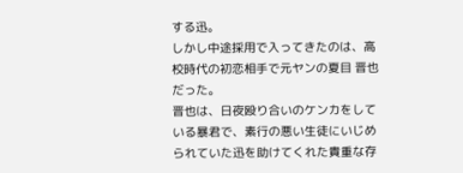する迅。
しかし中途採用で入ってきたのは、高校時代の初恋相手で元ヤンの夏目 晋也だった。
晋也は、日夜殴り合いのケンカをしている暴君で、素行の悪い生徒にいじめられていた迅を助けてくれた貴重な存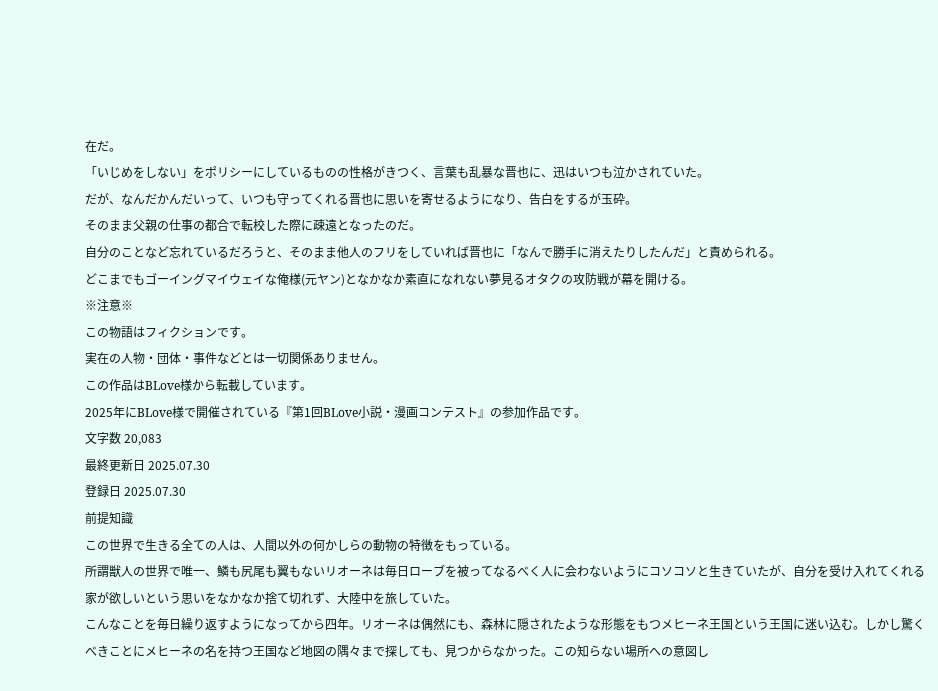在だ。
「いじめをしない」をポリシーにしているものの性格がきつく、言葉も乱暴な晋也に、迅はいつも泣かされていた。
だが、なんだかんだいって、いつも守ってくれる晋也に思いを寄せるようになり、告白をするが玉砕。
そのまま父親の仕事の都合で転校した際に疎遠となったのだ。
自分のことなど忘れているだろうと、そのまま他人のフリをしていれば晋也に「なんで勝手に消えたりしたんだ」と責められる。
どこまでもゴーイングマイウェイな俺様(元ヤン)となかなか素直になれない夢見るオタクの攻防戦が幕を開ける。
※注意※
この物語はフィクションです。
実在の人物・団体・事件などとは一切関係ありません。
この作品はBLove様から転載しています。
2025年にBLove様で開催されている『第1回BLove小説・漫画コンテスト』の参加作品です。
文字数 20,083
最終更新日 2025.07.30
登録日 2025.07.30
前提知識
この世界で生きる全ての人は、人間以外の何かしらの動物の特徴をもっている。
所謂獣人の世界で唯一、鱗も尻尾も翼もないリオーネは毎日ローブを被ってなるべく人に会わないようにコソコソと生きていたが、自分を受け入れてくれる家が欲しいという思いをなかなか捨て切れず、大陸中を旅していた。
こんなことを毎日繰り返すようになってから四年。リオーネは偶然にも、森林に隠されたような形態をもつメヒーネ王国という王国に迷い込む。しかし驚くべきことにメヒーネの名を持つ王国など地図の隅々まで探しても、見つからなかった。この知らない場所への意図し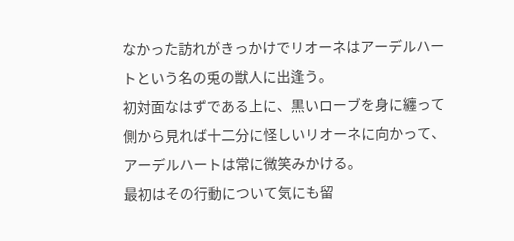なかった訪れがきっかけでリオーネはアーデルハートという名の兎の獣人に出逢う。
初対面なはずである上に、黒いローブを身に纏って側から見れば十二分に怪しいリオーネに向かって、アーデルハートは常に微笑みかける。
最初はその行動について気にも留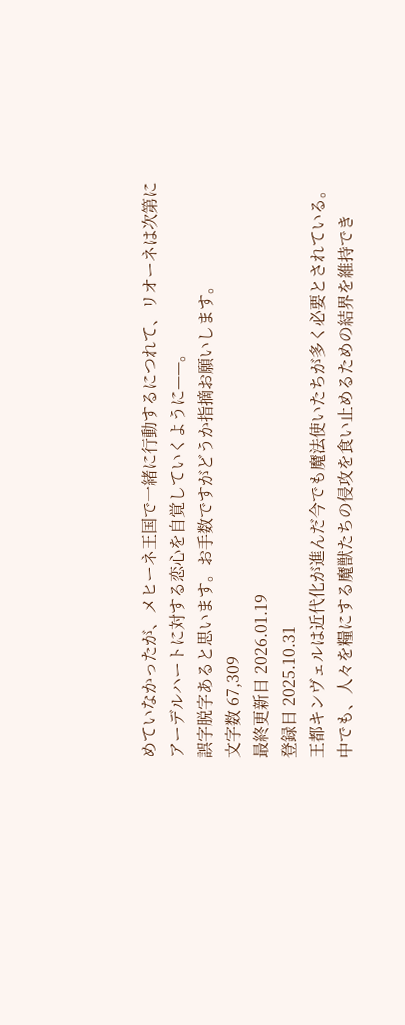めていなかったが、メヒーネ王国で一緒に行動するにつれて、リオーネは次第にアーデルハートに対する恋心を自覚していくように——。
誤字脱字あると思います。お手数ですがどうか指摘お願いします。
文字数 67,309
最終更新日 2026.01.19
登録日 2025.10.31
王都キンヴェルは近代化が進んだ今でも魔法使いたちが多く必要とされている。
中でも、人々を糧にする魔獣たちの侵攻を食い止めるための結界を維持でき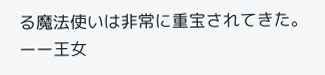る魔法使いは非常に重宝されてきた。
ーー王女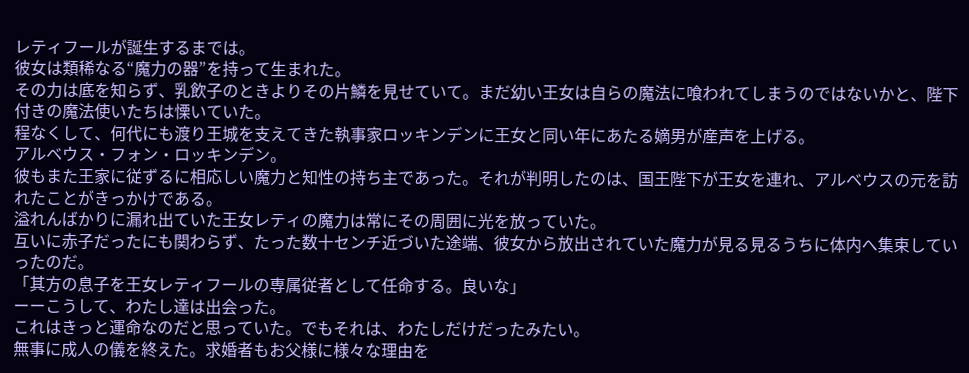レティフールが誕生するまでは。
彼女は類稀なる“魔力の器”を持って生まれた。
その力は底を知らず、乳飲子のときよりその片鱗を見せていて。まだ幼い王女は自らの魔法に喰われてしまうのではないかと、陛下付きの魔法使いたちは慄いていた。
程なくして、何代にも渡り王城を支えてきた執事家ロッキンデンに王女と同い年にあたる嫡男が産声を上げる。
アルベウス・フォン・ロッキンデン。
彼もまた王家に従ずるに相応しい魔力と知性の持ち主であった。それが判明したのは、国王陛下が王女を連れ、アルベウスの元を訪れたことがきっかけである。
溢れんばかりに漏れ出ていた王女レティの魔力は常にその周囲に光を放っていた。
互いに赤子だったにも関わらず、たった数十センチ近づいた途端、彼女から放出されていた魔力が見る見るうちに体内へ集束していったのだ。
「其方の息子を王女レティフールの専属従者として任命する。良いな」
ーーこうして、わたし達は出会った。
これはきっと運命なのだと思っていた。でもそれは、わたしだけだったみたい。
無事に成人の儀を終えた。求婚者もお父様に様々な理由を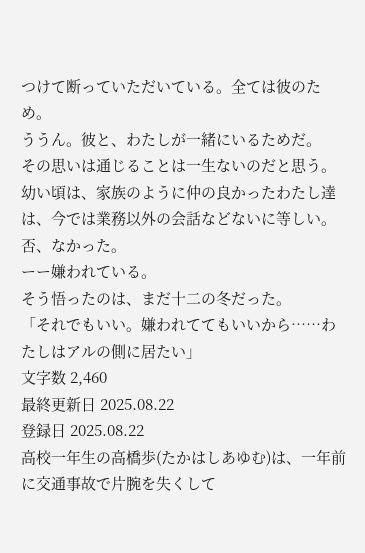つけて断っていただいている。全ては彼のため。
ううん。彼と、わたしが一緒にいるためだ。
その思いは通じることは一生ないのだと思う。
幼い頃は、家族のように仲の良かったわたし達は、今では業務以外の会話などないに等しい。
否、なかった。
ーー嫌われている。
そう悟ったのは、まだ十二の冬だった。
「それでもいい。嫌われててもいいから……わたしはアルの側に居たい」
文字数 2,460
最終更新日 2025.08.22
登録日 2025.08.22
高校一年生の高橋歩(たかはしあゆむ)は、一年前に交通事故で片腕を失くして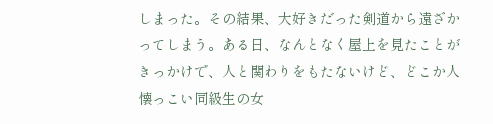しまった。その結果、大好きだった剣道から遠ざかってしまう。ある日、なんとなく屋上を見たことがきっかけで、人と関わりをもたないけど、どこか人懐っこい同級生の女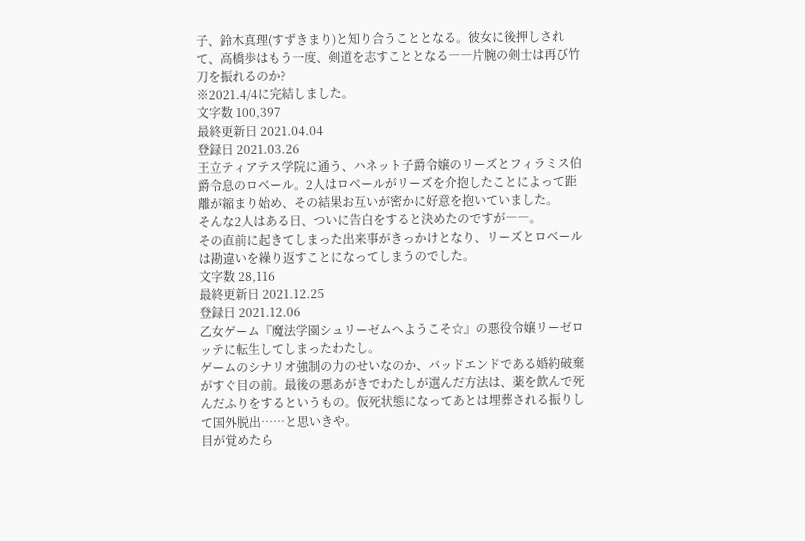子、鈴木真理(すずきまり)と知り合うこととなる。彼女に後押しされて、高橋歩はもう一度、剣道を志すこととなる――片腕の剣士は再び竹刀を振れるのか?
※2021.4/4に完結しました。
文字数 100,397
最終更新日 2021.04.04
登録日 2021.03.26
王立ティアテス学院に通う、ハネット子爵令嬢のリーズとフィラミス伯爵令息のロベール。2人はロベールがリーズを介抱したことによって距離が縮まり始め、その結果お互いが密かに好意を抱いていました。
そんな2人はある日、ついに告白をすると決めたのですが――。
その直前に起きてしまった出来事がきっかけとなり、リーズとロベールは勘違いを繰り返すことになってしまうのでした。
文字数 28,116
最終更新日 2021.12.25
登録日 2021.12.06
乙女ゲーム『魔法学園シュリーゼムへようこそ☆』の悪役令嬢リーゼロッテに転生してしまったわたし。
ゲームのシナリオ強制の力のせいなのか、バッドエンドである婚約破棄がすぐ目の前。最後の悪あがきでわたしが選んだ方法は、薬を飲んで死んだふりをするというもの。仮死状態になってあとは埋葬される振りして国外脱出……と思いきや。
目が覚めたら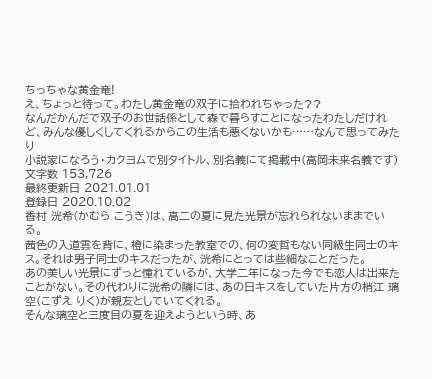ちっちゃな黄金竜!
え、ちょっと待って。わたし黄金竜の双子に拾われちゃった??
なんだかんだで双子のお世話係として森で暮らすことになったわたしだけれど、みんな優しくしてくれるからこの生活も悪くないかも……なんて思ってみたり
小説家になろう・カクヨムで別タイトル、別名義にて掲載中(高岡未来名義です)
文字数 153,726
最終更新日 2021.01.01
登録日 2020.10.02
香村 洸希(かむら こうき)は、高二の夏に見た光景が忘れられないままでいる。
茜色の入道雲を背に、橙に染まった教室での、何の変哲もない同級生同士のキス。それは男子同士のキスだったが、洸希にとっては些細なことだった。
あの美しい光景にずっと憧れているが、大学二年になった今でも恋人は出来たことがない。その代わりに洸希の隣には、あの日キスをしていた片方の梢江 璃空(こずえ りく)が親友としていてくれる。
そんな璃空と三度目の夏を迎えようという時、あ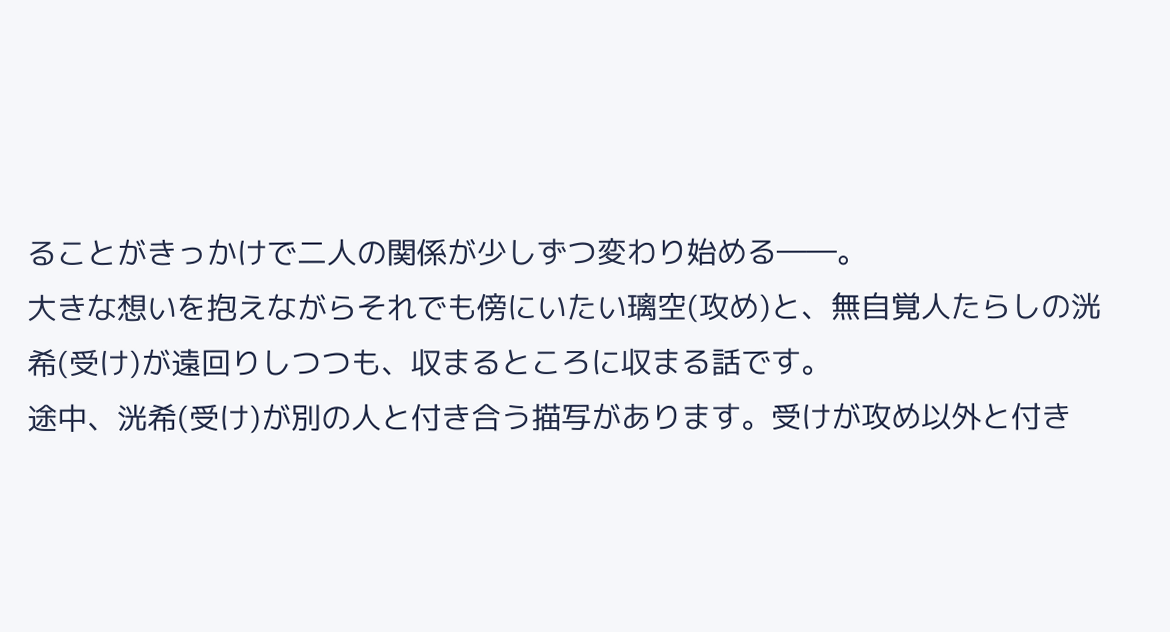ることがきっかけで二人の関係が少しずつ変わり始める――。
大きな想いを抱えながらそれでも傍にいたい璃空(攻め)と、無自覚人たらしの洸希(受け)が遠回りしつつも、収まるところに収まる話です。
途中、洸希(受け)が別の人と付き合う描写があります。受けが攻め以外と付き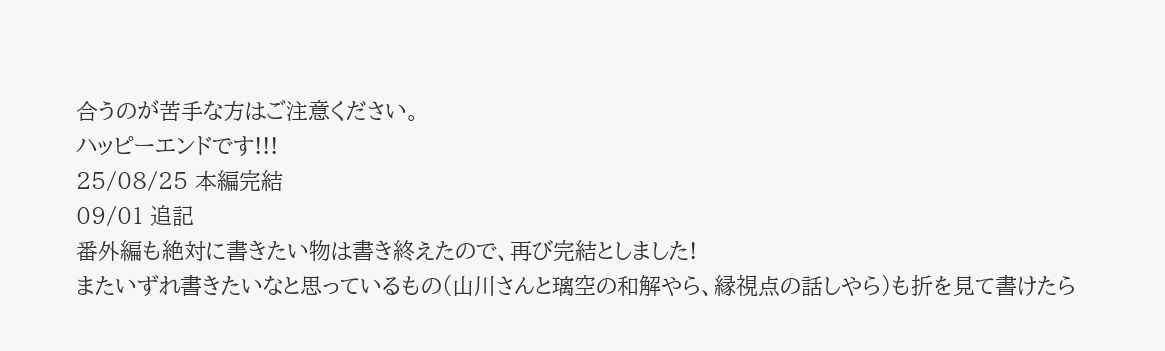合うのが苦手な方はご注意ください。
ハッピーエンドです!!!
25/08/25 本編完結
09/01 追記
番外編も絶対に書きたい物は書き終えたので、再び完結としました!
またいずれ書きたいなと思っているもの(山川さんと璃空の和解やら、縁視点の話しやら)も折を見て書けたら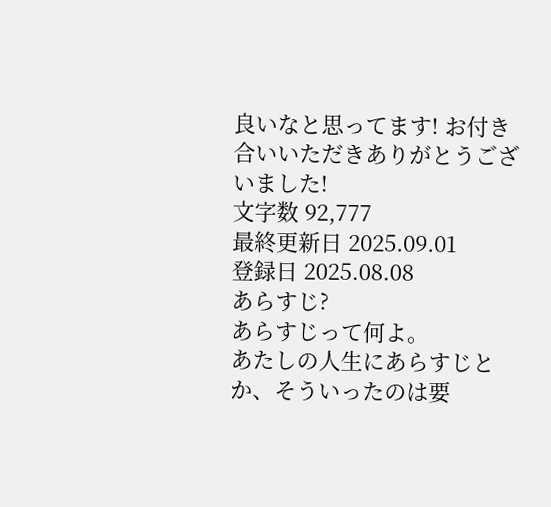良いなと思ってます! お付き合いいただきありがとうございました!
文字数 92,777
最終更新日 2025.09.01
登録日 2025.08.08
あらすじ?
あらすじって何よ。
あたしの人生にあらすじとか、そういったのは要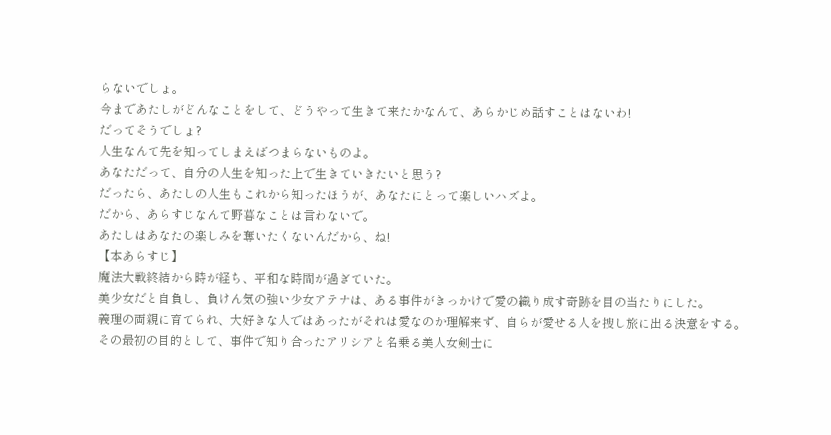らないでしょ。
今まであたしがどんなことをして、どうやって生きて来たかなんて、あらかじめ話すことはないわ!
だってそうでしょ?
人生なんて先を知ってしまえばつまらないものよ。
あなただって、自分の人生を知った上で生きていきたいと思う?
だったら、あたしの人生もこれから知ったほうが、あなたにとって楽しいハズよ。
だから、あらすじなんて野暮なことは言わないで。
あたしはあなたの楽しみを奪いたくないんだから、ね!
【本あらすじ】
魔法大戦終結から時が経ち、平和な時間が過ぎていた。
美少女だと自負し、負けん気の強い少女アテナは、ある事件がきっかけで愛の織り成す奇跡を目の当たりにした。
義理の両親に育てられ、大好きな人ではあったがそれは愛なのか理解来ず、自らが愛せる人を捜し旅に出る決意をする。
その最初の目的として、事件で知り合ったアリシアと名乗る美人女剣士に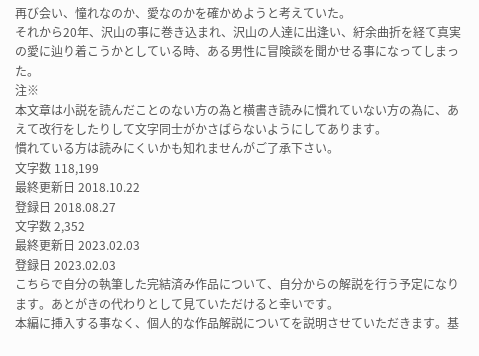再び会い、憧れなのか、愛なのかを確かめようと考えていた。
それから20年、沢山の事に巻き込まれ、沢山の人達に出逢い、紆余曲折を経て真実の愛に辿り着こうかとしている時、ある男性に冒険談を聞かせる事になってしまった。
注※
本文章は小説を読んだことのない方の為と横書き読みに慣れていない方の為に、あえて改行をしたりして文字同士がかさばらないようにしてあります。
慣れている方は読みにくいかも知れませんがご了承下さい。
文字数 118,199
最終更新日 2018.10.22
登録日 2018.08.27
文字数 2,352
最終更新日 2023.02.03
登録日 2023.02.03
こちらで自分の執筆した完結済み作品について、自分からの解説を行う予定になります。あとがきの代わりとして見ていただけると幸いです。
本編に挿入する事なく、個人的な作品解説についてを説明させていただきます。基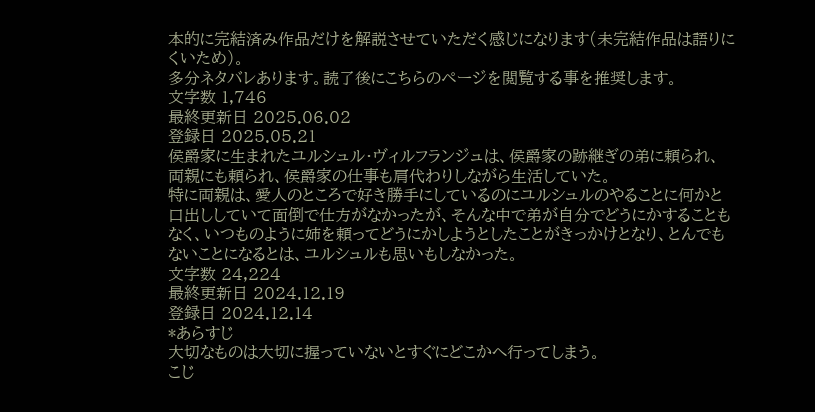本的に完結済み作品だけを解説させていただく感じになります(未完結作品は語りにくいため)。
多分ネタバレあります。読了後にこちらのページを閲覧する事を推奨します。
文字数 1,746
最終更新日 2025.06.02
登録日 2025.05.21
侯爵家に生まれたユルシュル・ヴィルフランジュは、侯爵家の跡継ぎの弟に頼られ、両親にも頼られ、侯爵家の仕事も肩代わりしながら生活していた。
特に両親は、愛人のところで好き勝手にしているのにユルシュルのやることに何かと口出ししていて面倒で仕方がなかったが、そんな中で弟が自分でどうにかすることもなく、いつものように姉を頼ってどうにかしようとしたことがきっかけとなり、とんでもないことになるとは、ユルシュルも思いもしなかった。
文字数 24,224
最終更新日 2024.12.19
登録日 2024.12.14
*あらすじ
大切なものは大切に握っていないとすぐにどこかへ行ってしまう。
こじ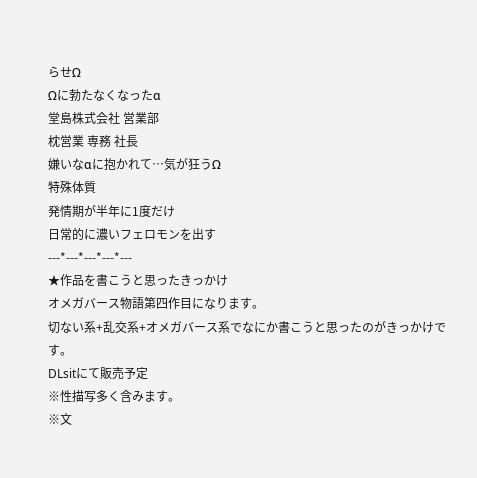らせΩ
Ωに勃たなくなったα
堂島株式会社 営業部
枕営業 専務 社長
嫌いなαに抱かれて…気が狂うΩ
特殊体質
発情期が半年に1度だけ
日常的に濃いフェロモンを出す
---*---*---*---*---
★作品を書こうと思ったきっかけ
オメガバース物語第四作目になります。
切ない系+乱交系+オメガバース系でなにか書こうと思ったのがきっかけです。
DLsitにて販売予定
※性描写多く含みます。
※文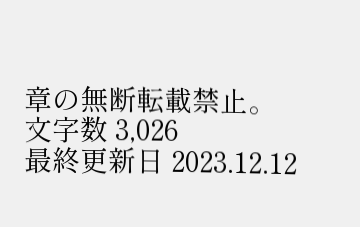章の無断転載禁止。
文字数 3,026
最終更新日 2023.12.12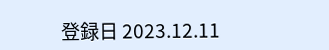登録日 2023.12.11